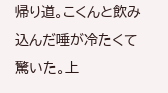帰り道。こくんと飲み込んだ唾が冷たくて驚いた。上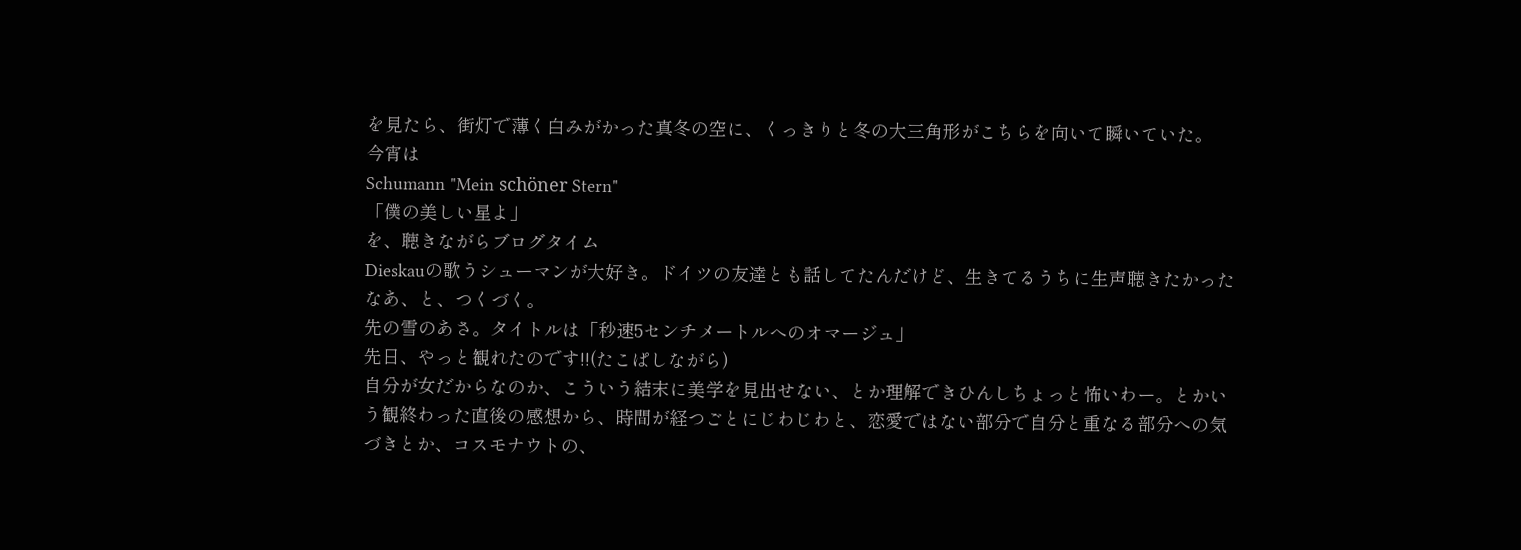を見たら、街灯で薄く白みがかった真冬の空に、くっきりと冬の大三角形がこちらを向いて瞬いていた。
今宵は
Schumann "Mein schöner Stern"
「僕の美しい星よ」
を、聴きながらブログタイム
Dieskauの歌うシューマンが大好き。ドイツの友達とも話してたんだけど、生きてるうちに生声聴きたかったなあ、と、つくづく。
先の雪のあさ。タイトルは「秒速5センチメートルへのオマージュ」
先日、やっと観れたのです!!(たこぱしながら)
自分が女だからなのか、こういう結末に美学を見出せない、とか理解できひんしちょっと怖いわー。とかいう観終わった直後の感想から、時間が経つごとにじわじわと、恋愛ではない部分で自分と重なる部分への気づきとか、コスモナウトの、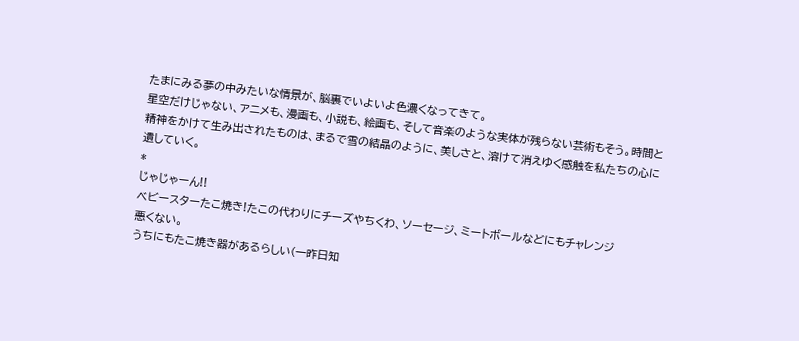たまにみる夢の中みたいな情景が、脳裏でいよいよ色濃くなってきて。
星空だけじゃない、アニメも、漫画も、小説も、絵画も、そして音楽のような実体が残らない芸術もそう。時間と精神をかけて生み出されたものは、まるで雪の結晶のように、美しさと、溶けて消えゆく感触を私たちの心に遺していく。
*
じゃじゃーん!!
ベビースターたこ焼き!たこの代わりにチーズやちくわ、ソーセージ、ミートボールなどにもチャレンジ
悪くない。
うちにもたこ焼き器があるらしい(一昨日知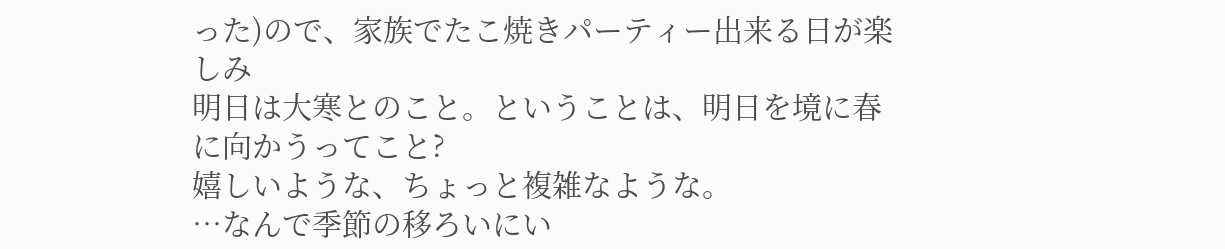った)ので、家族でたこ焼きパーティー出来る日が楽しみ
明日は大寒とのこと。ということは、明日を境に春に向かうってこと?
嬉しいような、ちょっと複雑なような。
…なんで季節の移ろいにい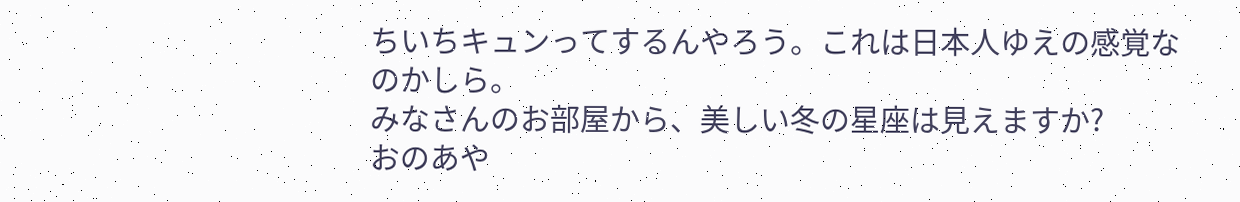ちいちキュンってするんやろう。これは日本人ゆえの感覚なのかしら。
みなさんのお部屋から、美しい冬の星座は見えますか?
おのあや